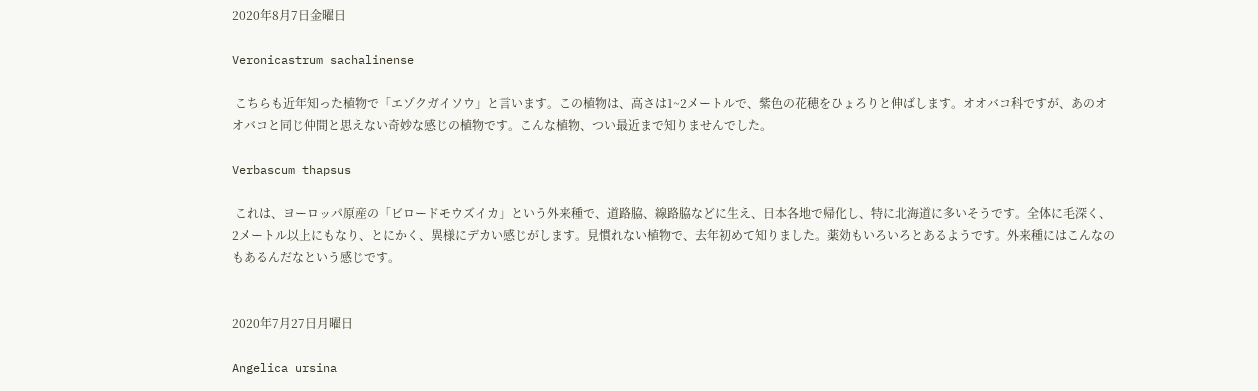2020年8月7日金曜日

Veronicastrum sachalinense

 こちらも近年知った植物で「エゾクガイソウ」と言います。この植物は、高さは1~2メートルで、紫色の花穂をひょろりと伸ばします。オオバコ科ですが、あのオオバコと同じ仲間と思えない奇妙な感じの植物です。こんな植物、つい最近まで知りませんでした。

Verbascum thapsus

 これは、ヨーロッパ原産の「ビロードモウズイカ」という外来種で、道路脇、線路脇などに生え、日本各地で帰化し、特に北海道に多いそうです。全体に毛深く、2メートル以上にもなり、とにかく、異様にデカい感じがします。見慣れない植物で、去年初めて知りました。薬効もいろいろとあるようです。外来種にはこんなのもあるんだなという感じです。


2020年7月27日月曜日

Angelica ursina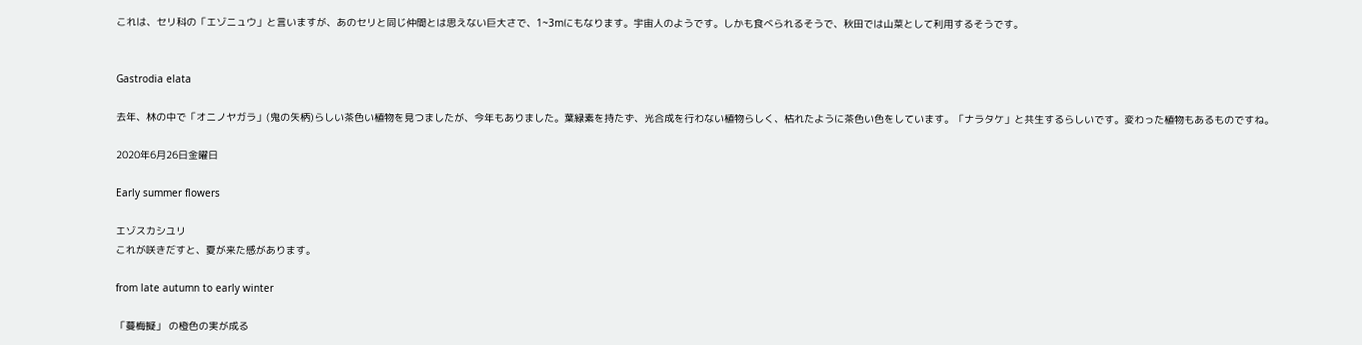これは、セリ科の「エゾニュウ」と言いますが、あのセリと同じ仲間とは思えない巨大さで、1~3mにもなります。宇宙人のようです。しかも食べられるそうで、秋田では山菜として利用するそうです。


Gastrodia elata

去年、林の中で「オニノヤガラ」(鬼の矢柄)らしい茶色い植物を見つましたが、今年もありました。葉緑素を持たず、光合成を行わない植物らしく、枯れたように茶色い色をしています。「ナラタケ」と共生するらしいです。変わった植物もあるものですね。

2020年6月26日金曜日

Early summer flowers

エゾスカシユリ
これが咲きだすと、夏が来た感があります。

from late autumn to early winter

「蔓梅擬」 の橙色の実が成る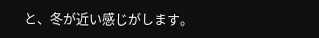と、冬が近い感じがします。